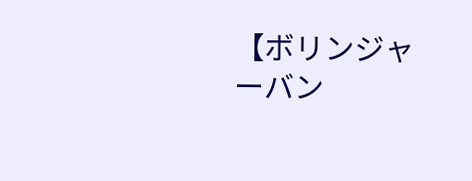【ボリンジャーバン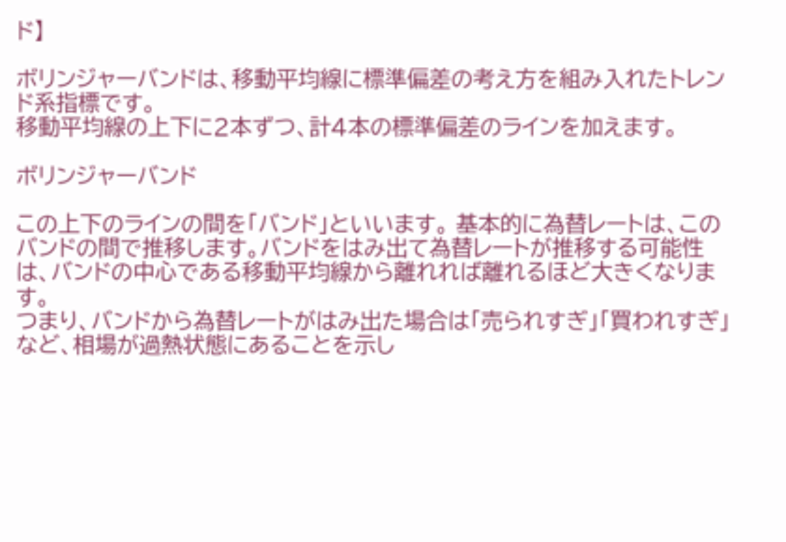ド】

ボリンジャーバンドは、移動平均線に標準偏差の考え方を組み入れたトレンド系指標です。
移動平均線の上下に2本ずつ、計4本の標準偏差のラインを加えます。

ボリンジャーバンド

この上下のラインの間を「バンド」といいます。 基本的に為替レートは、このバンドの間で推移します。バンドをはみ出て為替レートが推移する可能性は、バンドの中心である移動平均線から離れれば離れるほど大きくなります。
つまり、バンドから為替レートがはみ出た場合は「売られすぎ」「買われすぎ」など、相場が過熱状態にあることを示し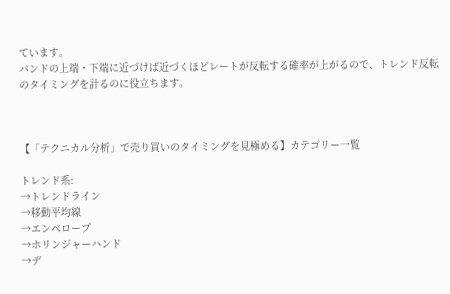ています。
バンドの上端・下端に近づけば近づくほどレートが反転する確率が上がるので、トレンド反転のタイミングを計るのに役立ちます。



【「テクニカル分析」で売り買いのタイミングを見極める】カテゴリー一覧

トレンド系:
→トレンドライン
→移動平均線
→エンベロープ
→ホリンジャーハンド
→デ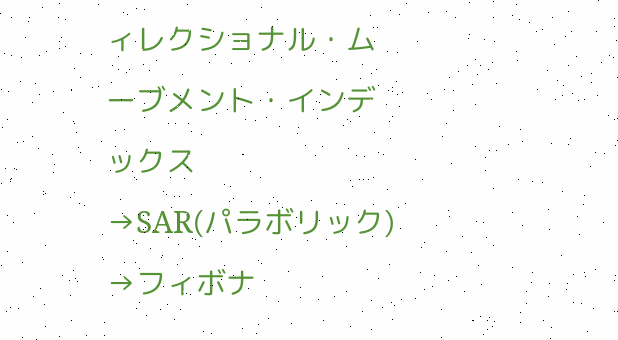ィレクショナル・ムーブメント・インデックス
→SAR(パラボリック)
→フィボナ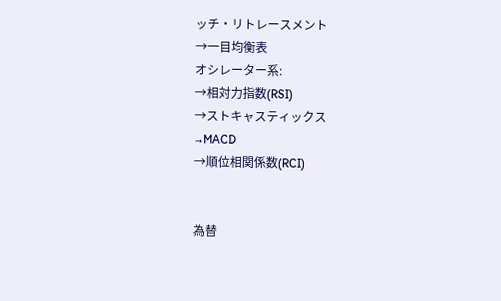ッチ・リトレースメント
→一目均衡表
オシレーター系:
→相対力指数(RSI)
→ストキャスティックス
→MACD
→順位相関係数(RCI)


為替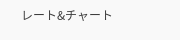レート&チャート